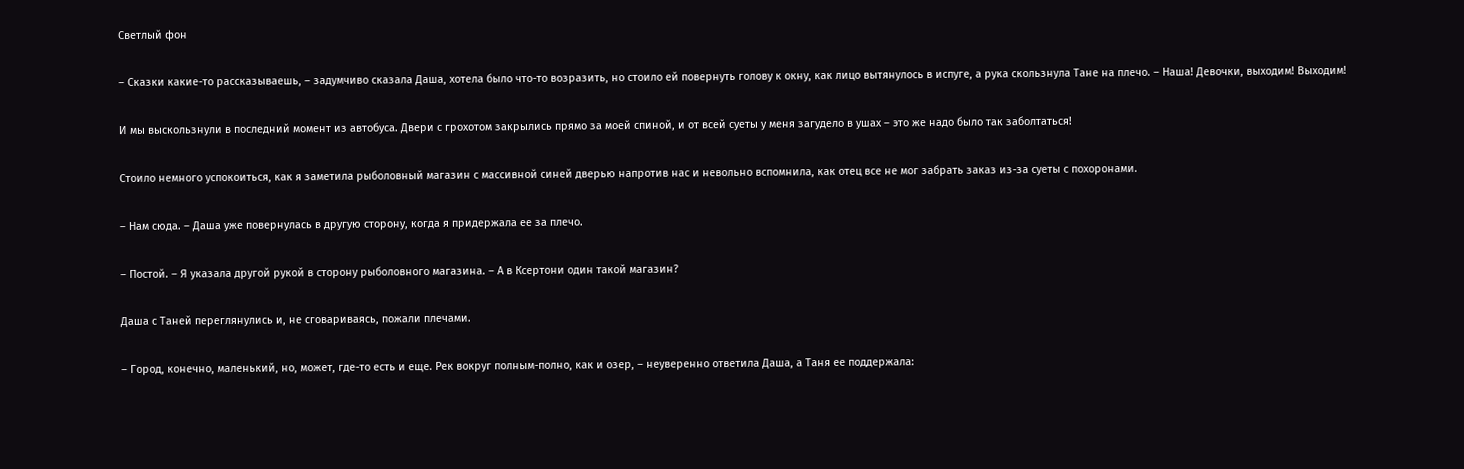Светлый фон

– Сказки какие-то рассказываешь, – задумчиво сказала Даша, хотела было что-то возразить, но стоило ей повернуть голову к окну, как лицо вытянулось в испуге, а рука скользнула Тане на плечо. – Наша! Девочки, выходим! Выходим!

И мы выскользнули в последний момент из автобуса. Двери с грохотом закрылись прямо за моей спиной, и от всей суеты у меня загудело в ушах – это же надо было так заболтаться!

Стоило немного успокоиться, как я заметила рыболовный магазин с массивной синей дверью напротив нас и невольно вспомнила, как отец все не мог забрать заказ из-за суеты с похоронами.

– Нам сюда. – Даша уже повернулась в другую сторону, когда я придержала ее за плечо.

– Постой. – Я указала другой рукой в сторону рыболовного магазина. – А в Ксертони один такой магазин?

Даша с Таней переглянулись и, не сговариваясь, пожали плечами.

– Город, конечно, маленький, но, может, где-то есть и еще. Рек вокруг полным-полно, как и озер, – неуверенно ответила Даша, а Таня ее поддержала: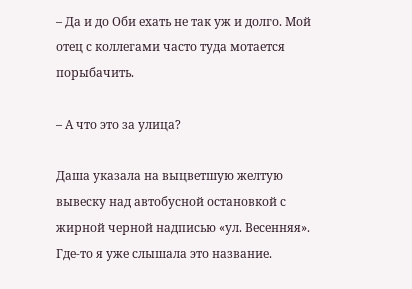– Да и до Оби ехать не так уж и долго. Мой отец с коллегами часто туда мотается порыбачить.

– А что это за улица?

Даша указала на выцветшую желтую вывеску над автобусной остановкой с жирной черной надписью «ул. Весенняя». Где-то я уже слышала это название.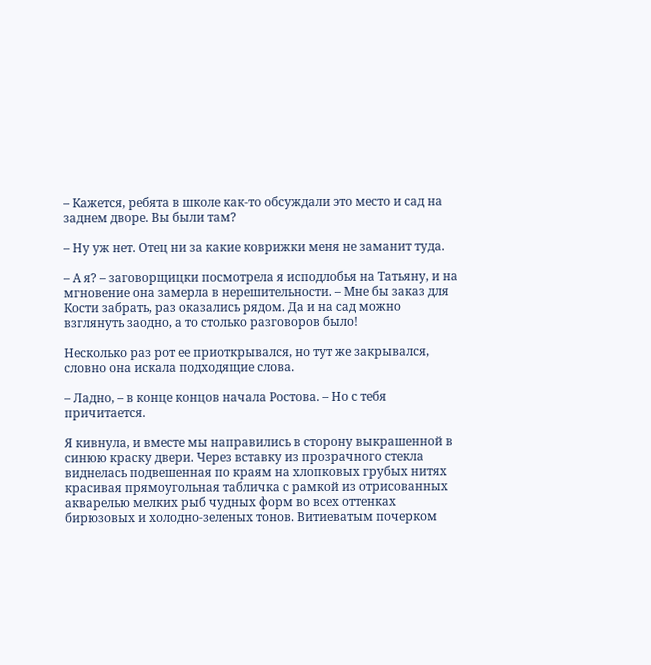– Кажется, ребята в школе как-то обсуждали это место и сад на заднем дворе. Вы были там?

– Ну уж нет. Отец ни за какие коврижки меня не заманит туда.

– А я? – заговорщицки посмотрела я исподлобья на Татьяну, и на мгновение она замерла в нерешительности. – Мне бы заказ для Кости забрать, раз оказались рядом. Да и на сад можно взглянуть заодно, а то столько разговоров было!

Несколько раз рот ее приоткрывался, но тут же закрывался, словно она искала подходящие слова.

– Ладно, – в конце концов начала Ростова. – Но с тебя причитается.

Я кивнула, и вместе мы направились в сторону выкрашенной в синюю краску двери. Через вставку из прозрачного стекла виднелась подвешенная по краям на хлопковых грубых нитях красивая прямоугольная табличка с рамкой из отрисованных акварелью мелких рыб чудных форм во всех оттенках бирюзовых и холодно-зеленых тонов. Витиеватым почерком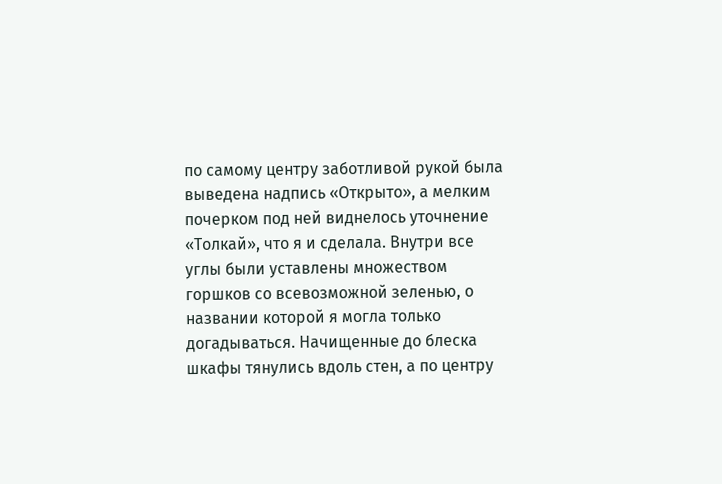по самому центру заботливой рукой была выведена надпись «Открыто», а мелким почерком под ней виднелось уточнение «Толкай», что я и сделала. Внутри все углы были уставлены множеством горшков со всевозможной зеленью, о названии которой я могла только догадываться. Начищенные до блеска шкафы тянулись вдоль стен, а по центру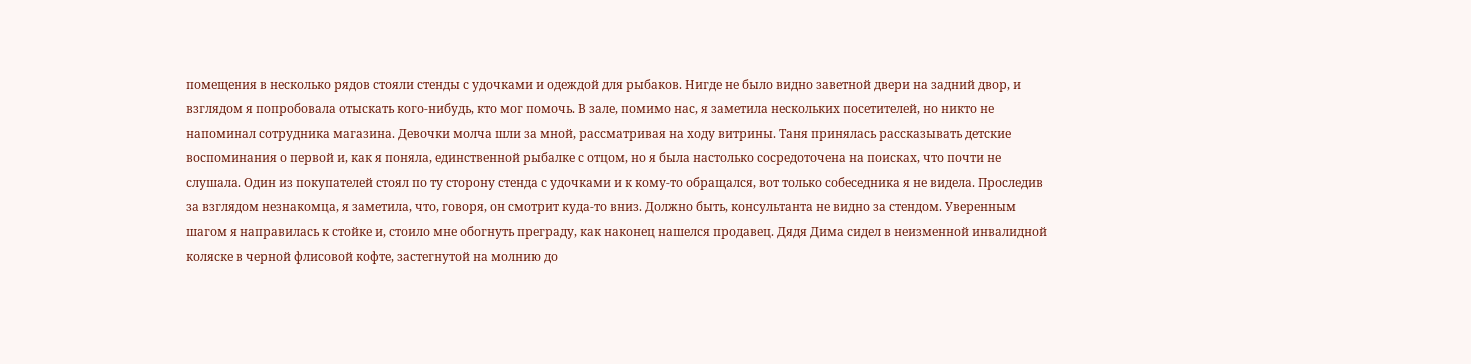помещения в несколько рядов стояли стенды с удочками и одеждой для рыбаков. Нигде не было видно заветной двери на задний двор, и взглядом я попробовала отыскать кого-нибудь, кто мог помочь. В зале, помимо нас, я заметила нескольких посетителей, но никто не напоминал сотрудника магазина. Девочки молча шли за мной, рассматривая на ходу витрины. Таня принялась рассказывать детские воспоминания о первой и, как я поняла, единственной рыбалке с отцом, но я была настолько сосредоточена на поисках, что почти не слушала. Один из покупателей стоял по ту сторону стенда с удочками и к кому-то обращался, вот только собеседника я не видела. Проследив за взглядом незнакомца, я заметила, что, говоря, он смотрит куда-то вниз. Должно быть, консультанта не видно за стендом. Уверенным шагом я направилась к стойке и, стоило мне обогнуть преграду, как наконец нашелся продавец. Дядя Дима сидел в неизменной инвалидной коляске в черной флисовой кофте, застегнутой на молнию до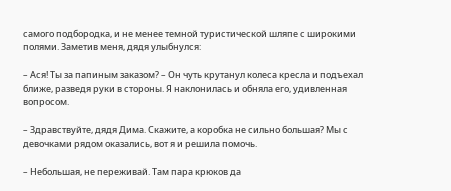самого подбородка, и не менее темной туристической шляпе с широкими полями. Заметив меня, дядя улыбнулся:

– Ася! Ты за папиным заказом? – Он чуть крутанул колеса кресла и подъехал ближе, разведя руки в стороны. Я наклонилась и обняла его, удивленная вопросом.

– Здравствуйте, дядя Дима. Скажите, а коробка не сильно большая? Мы с девочками рядом оказались, вот я и решила помочь.

– Небольшая, не переживай. Там пара крюков да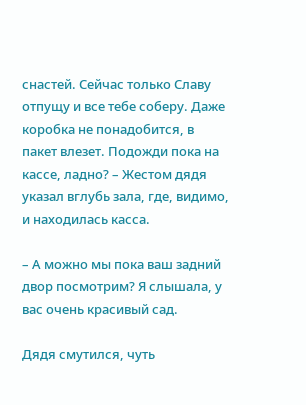снастей. Сейчас только Славу отпущу и все тебе соберу. Даже коробка не понадобится, в пакет влезет. Подожди пока на кассе, ладно? – Жестом дядя указал вглубь зала, где, видимо, и находилась касса.

– А можно мы пока ваш задний двор посмотрим? Я слышала, у вас очень красивый сад.

Дядя смутился, чуть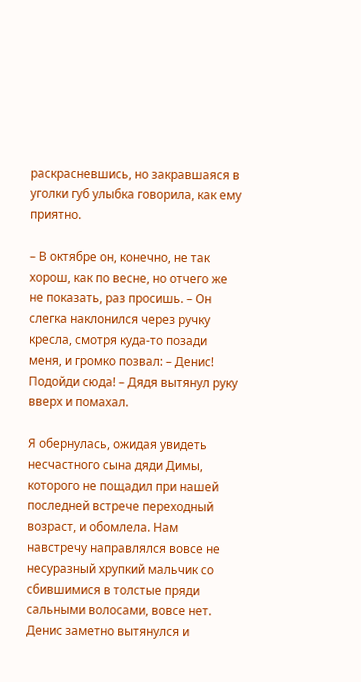раскрасневшись, но закравшаяся в уголки губ улыбка говорила, как ему приятно.

– В октябре он, конечно, не так хорош, как по весне, но отчего же не показать, раз просишь. – Он слегка наклонился через ручку кресла, смотря куда-то позади меня, и громко позвал: – Денис! Подойди сюда! – Дядя вытянул руку вверх и помахал.

Я обернулась, ожидая увидеть несчастного сына дяди Димы, которого не пощадил при нашей последней встрече переходный возраст, и обомлела. Нам навстречу направлялся вовсе не несуразный хрупкий мальчик со сбившимися в толстые пряди сальными волосами, вовсе нет. Денис заметно вытянулся и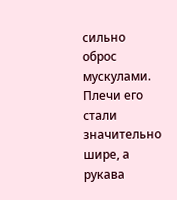сильно оброс мускулами. Плечи его стали значительно шире, а рукава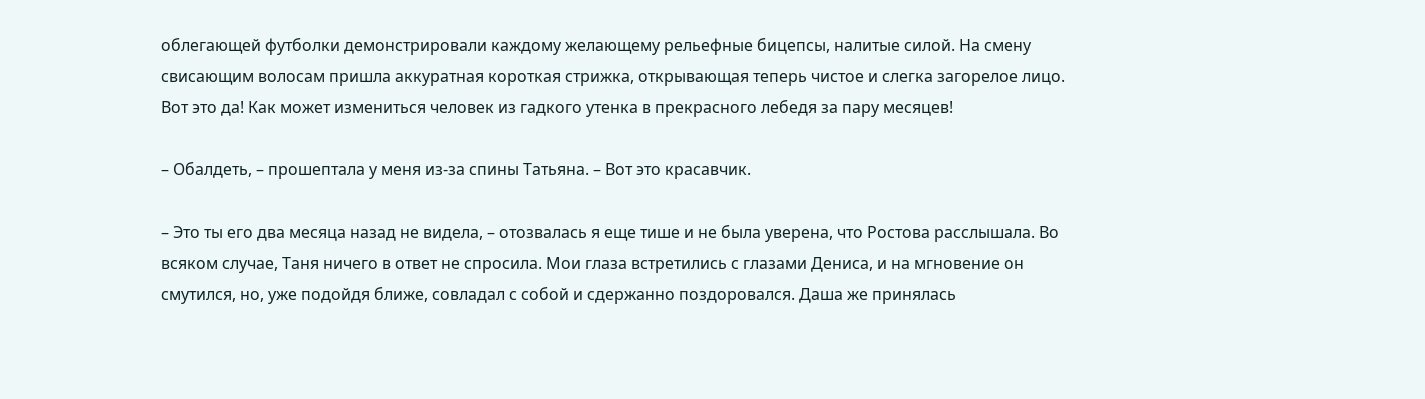облегающей футболки демонстрировали каждому желающему рельефные бицепсы, налитые силой. На смену свисающим волосам пришла аккуратная короткая стрижка, открывающая теперь чистое и слегка загорелое лицо. Вот это да! Как может измениться человек из гадкого утенка в прекрасного лебедя за пару месяцев!

– Обалдеть, – прошептала у меня из-за спины Татьяна. – Вот это красавчик.

– Это ты его два месяца назад не видела, – отозвалась я еще тише и не была уверена, что Ростова расслышала. Во всяком случае, Таня ничего в ответ не спросила. Мои глаза встретились с глазами Дениса, и на мгновение он смутился, но, уже подойдя ближе, совладал с собой и сдержанно поздоровался. Даша же принялась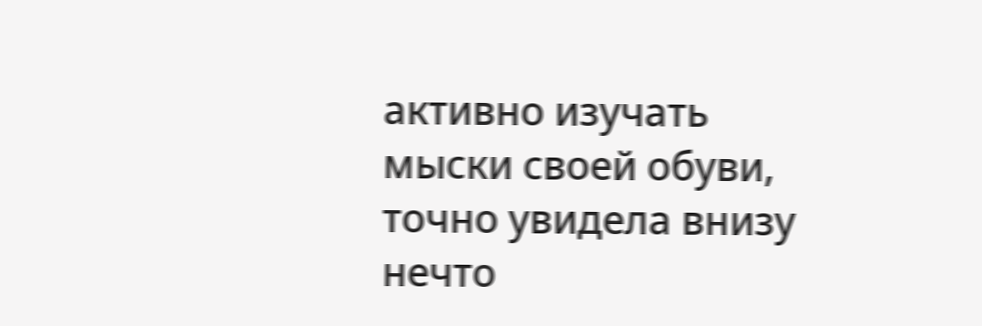активно изучать мыски своей обуви, точно увидела внизу нечто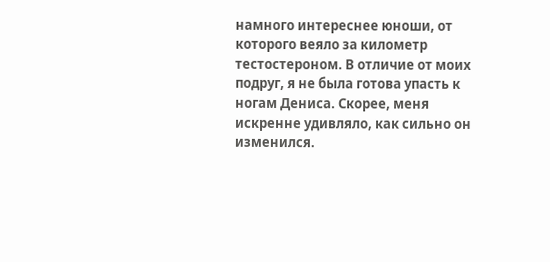намного интереснее юноши, от которого веяло за километр тестостероном. В отличие от моих подруг, я не была готова упасть к ногам Дениса. Скорее, меня искренне удивляло, как сильно он изменился.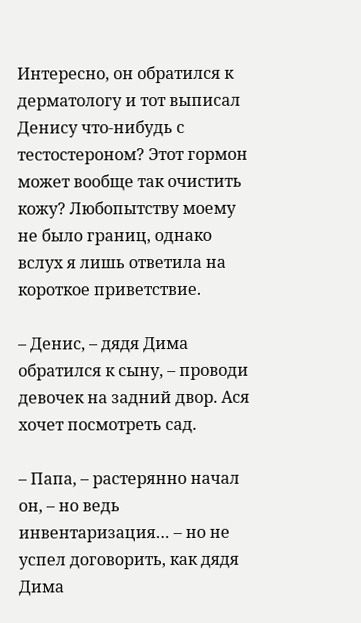Интересно, он обратился к дерматологу и тот выписал Денису что-нибудь с тестостероном? Этот гормон может вообще так очистить кожу? Любопытству моему не было границ, однако вслух я лишь ответила на короткое приветствие.

– Денис, – дядя Дима обратился к сыну, – проводи девочек на задний двор. Ася хочет посмотреть сад.

– Папа, – растерянно начал он, – но ведь инвентаризация… – но не успел договорить, как дядя Дима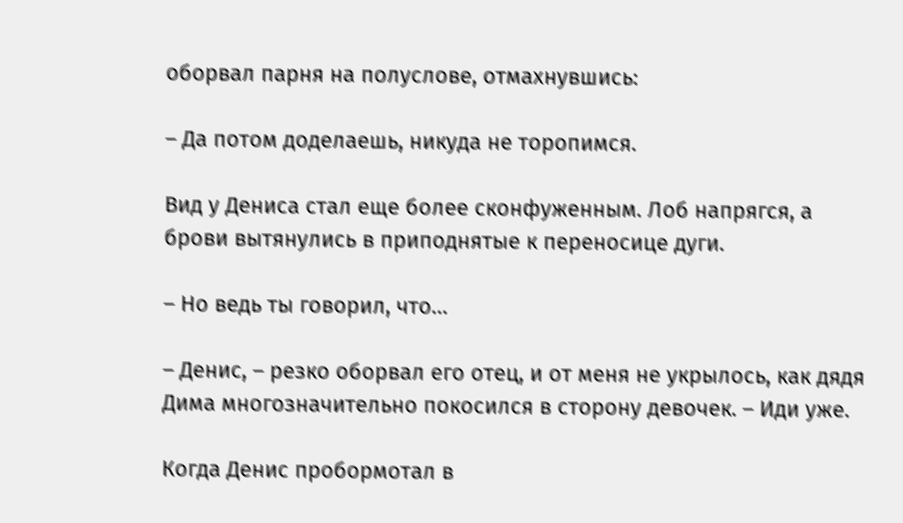оборвал парня на полуслове, отмахнувшись:

– Да потом доделаешь, никуда не торопимся.

Вид у Дениса стал еще более сконфуженным. Лоб напрягся, а брови вытянулись в приподнятые к переносице дуги.

– Но ведь ты говорил, что…

– Денис, – резко оборвал его отец, и от меня не укрылось, как дядя Дима многозначительно покосился в сторону девочек. – Иди уже.

Когда Денис пробормотал в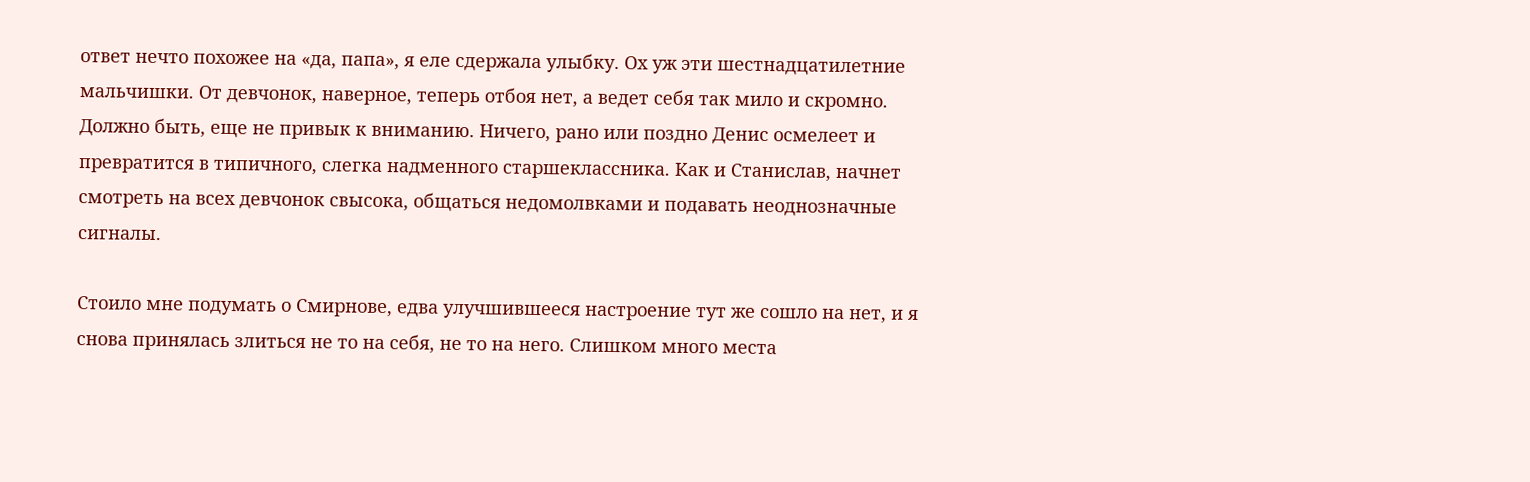ответ нечто похожее на «да, папа», я еле сдержала улыбку. Ох уж эти шестнадцатилетние мальчишки. От девчонок, наверное, теперь отбоя нет, а ведет себя так мило и скромно. Должно быть, еще не привык к вниманию. Ничего, рано или поздно Денис осмелеет и превратится в типичного, слегка надменного старшеклассника. Как и Станислав, начнет смотреть на всех девчонок свысока, общаться недомолвками и подавать неоднозначные сигналы.

Стоило мне подумать о Смирнове, едва улучшившееся настроение тут же сошло на нет, и я снова принялась злиться не то на себя, не то на него. Слишком много места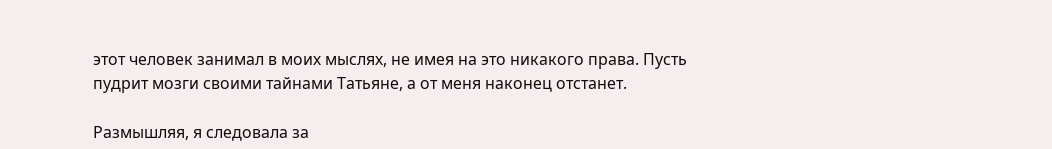этот человек занимал в моих мыслях, не имея на это никакого права. Пусть пудрит мозги своими тайнами Татьяне, а от меня наконец отстанет.

Размышляя, я следовала за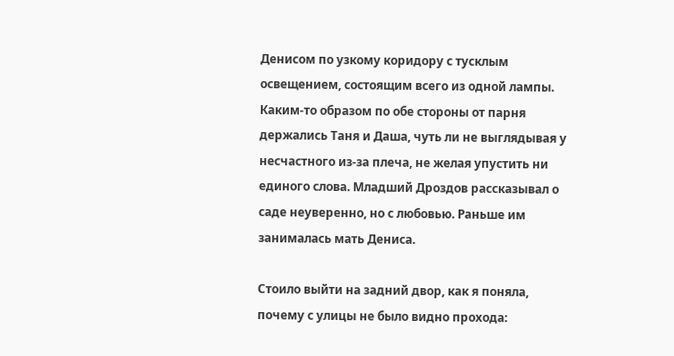Денисом по узкому коридору с тусклым освещением, состоящим всего из одной лампы. Каким-то образом по обе стороны от парня держались Таня и Даша, чуть ли не выглядывая у несчастного из-за плеча, не желая упустить ни единого слова. Младший Дроздов рассказывал о саде неуверенно, но с любовью. Раньше им занималась мать Дениса.

Стоило выйти на задний двор, как я поняла, почему с улицы не было видно прохода: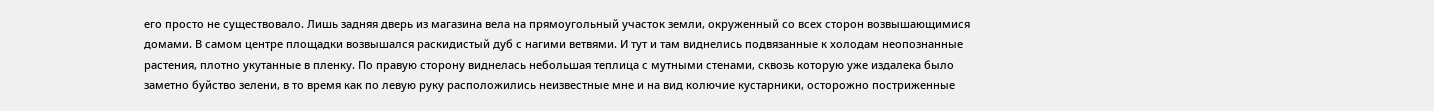его просто не существовало. Лишь задняя дверь из магазина вела на прямоугольный участок земли, окруженный со всех сторон возвышающимися домами. В самом центре площадки возвышался раскидистый дуб с нагими ветвями. И тут и там виднелись подвязанные к холодам неопознанные растения, плотно укутанные в пленку. По правую сторону виднелась небольшая теплица с мутными стенами, сквозь которую уже издалека было заметно буйство зелени, в то время как по левую руку расположились неизвестные мне и на вид колючие кустарники, осторожно постриженные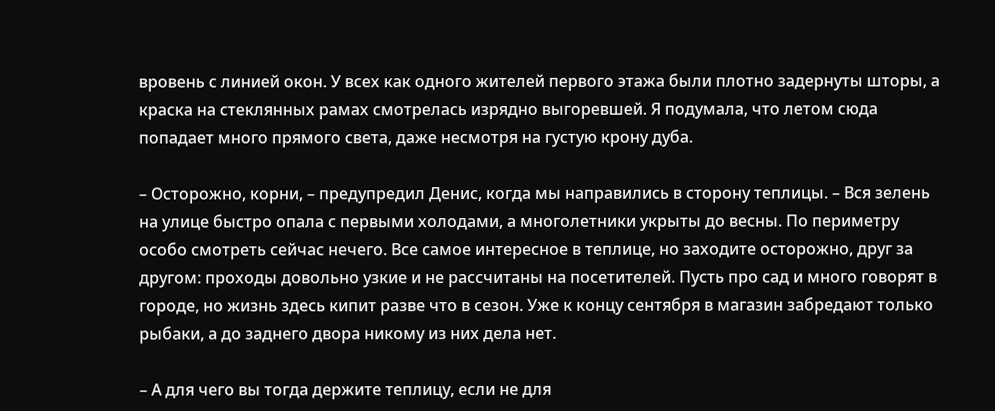вровень с линией окон. У всех как одного жителей первого этажа были плотно задернуты шторы, а краска на стеклянных рамах смотрелась изрядно выгоревшей. Я подумала, что летом сюда попадает много прямого света, даже несмотря на густую крону дуба.

– Осторожно, корни, – предупредил Денис, когда мы направились в сторону теплицы. – Вся зелень на улице быстро опала с первыми холодами, а многолетники укрыты до весны. По периметру особо смотреть сейчас нечего. Все самое интересное в теплице, но заходите осторожно, друг за другом: проходы довольно узкие и не рассчитаны на посетителей. Пусть про сад и много говорят в городе, но жизнь здесь кипит разве что в сезон. Уже к концу сентября в магазин забредают только рыбаки, а до заднего двора никому из них дела нет.

– А для чего вы тогда держите теплицу, если не для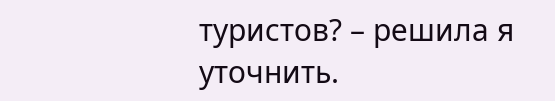туристов? – решила я уточнить.